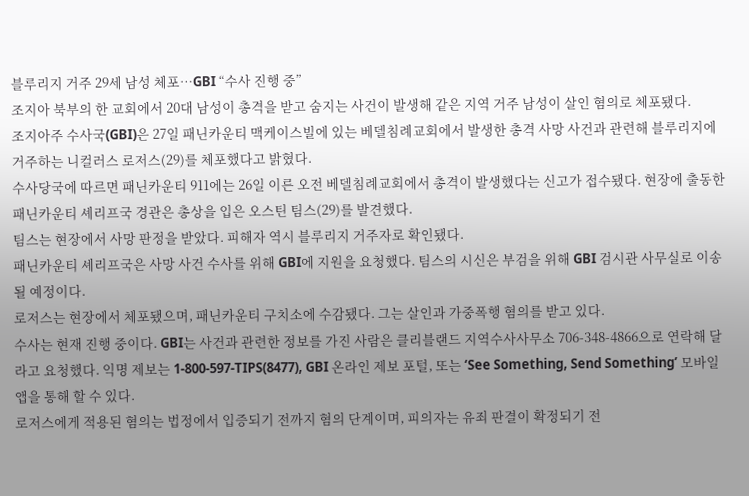블루리지 거주 29세 남성 체포…GBI “수사 진행 중”
조지아 북부의 한 교회에서 20대 남성이 총격을 받고 숨지는 사건이 발생해 같은 지역 거주 남성이 살인 혐의로 체포됐다.
조지아주 수사국(GBI)은 27일 패닌카운티 맥케이스빌에 있는 베델침례교회에서 발생한 총격 사망 사건과 관련해 블루리지에 거주하는 니컬러스 로저스(29)를 체포했다고 밝혔다.
수사당국에 따르면 패닌카운티 911에는 26일 이른 오전 베델침례교회에서 총격이 발생했다는 신고가 접수됐다. 현장에 출동한 패닌카운티 셰리프국 경관은 총상을 입은 오스틴 팀스(29)를 발견했다.
팀스는 현장에서 사망 판정을 받았다. 피해자 역시 블루리지 거주자로 확인됐다.
패닌카운티 셰리프국은 사망 사건 수사를 위해 GBI에 지원을 요청했다. 팀스의 시신은 부검을 위해 GBI 검시관 사무실로 이송될 예정이다.
로저스는 현장에서 체포됐으며, 패닌카운티 구치소에 수감됐다. 그는 살인과 가중폭행 혐의를 받고 있다.
수사는 현재 진행 중이다. GBI는 사건과 관련한 정보를 가진 사람은 클리블랜드 지역수사사무소 706-348-4866으로 연락해 달라고 요청했다. 익명 제보는 1-800-597-TIPS(8477), GBI 온라인 제보 포털, 또는 ‘See Something, Send Something’ 모바일 앱을 통해 할 수 있다.
로저스에게 적용된 혐의는 법정에서 입증되기 전까지 혐의 단계이며, 피의자는 유죄 판결이 확정되기 전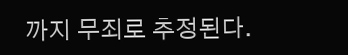까지 무죄로 추정된다.